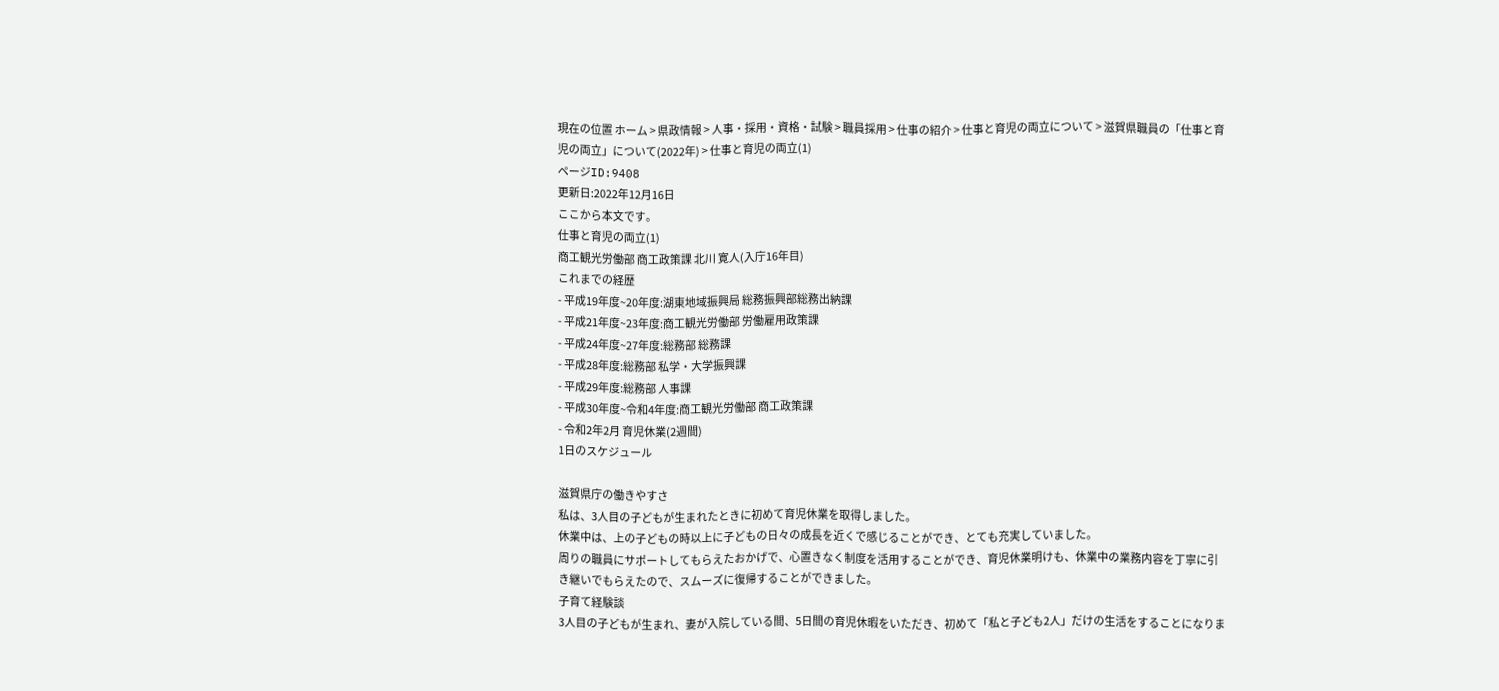現在の位置 ホーム > 県政情報 > 人事・採用・資格・試験 > 職員採用 > 仕事の紹介 > 仕事と育児の両立について > 滋賀県職員の「仕事と育児の両立」について(2022年) > 仕事と育児の両立(1)
ページID:9408
更新日:2022年12月16日
ここから本文です。
仕事と育児の両立(1)
商工観光労働部 商工政策課 北川 寛人(入庁16年目)
これまでの経歴
- 平成19年度~20年度:湖東地域振興局 総務振興部総務出納課
- 平成21年度~23年度:商工観光労働部 労働雇用政策課
- 平成24年度~27年度:総務部 総務課
- 平成28年度:総務部 私学・大学振興課
- 平成29年度:総務部 人事課
- 平成30年度~令和4年度:商工観光労働部 商工政策課
- 令和2年2月 育児休業(2週間)
1日のスケジュール

滋賀県庁の働きやすさ
私は、3人目の子どもが生まれたときに初めて育児休業を取得しました。
休業中は、上の子どもの時以上に子どもの日々の成長を近くで感じることができ、とても充実していました。
周りの職員にサポートしてもらえたおかげで、心置きなく制度を活用することができ、育児休業明けも、休業中の業務内容を丁寧に引き継いでもらえたので、スムーズに復帰することができました。
子育て経験談
3人目の子どもが生まれ、妻が入院している間、5日間の育児休暇をいただき、初めて「私と子ども2人」だけの生活をすることになりま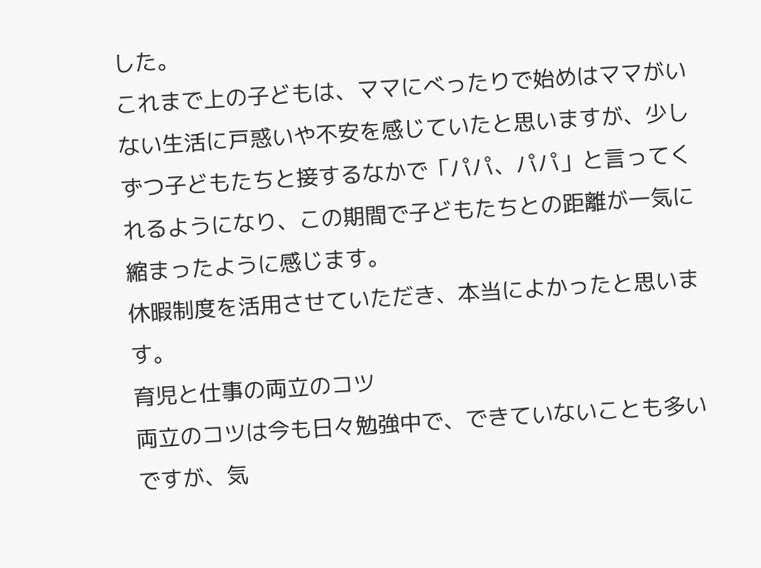した。
これまで上の子どもは、ママにべったりで始めはママがいない生活に戸惑いや不安を感じていたと思いますが、少しずつ子どもたちと接するなかで「パパ、パパ」と言ってくれるようになり、この期間で子どもたちとの距離が一気に縮まったように感じます。
休暇制度を活用させていただき、本当によかったと思います。
育児と仕事の両立のコツ
両立のコツは今も日々勉強中で、できていないことも多いですが、気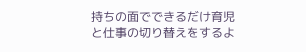持ちの面でできるだけ育児と仕事の切り替えをするよ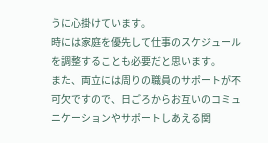うに心掛けています。
時には家庭を優先して仕事のスケジュールを調整することも必要だと思います。
また、両立には周りの職員のサポートが不可欠ですので、日ごろからお互いのコミュニケーションやサポートしあえる関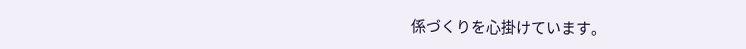係づくりを心掛けています。